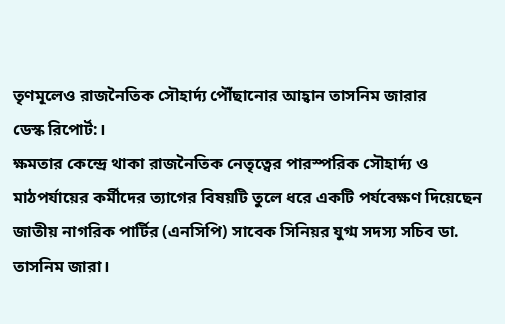তৃণমূলেও রাজনৈতিক সৌহার্দ্য পৌঁছানোর আহ্বান তাসনিম জারার
ডেস্ক রিপোর্ট:।
ক্ষমতার কেন্দ্রে থাকা রাজনৈতিক নেতৃত্বের পারস্পরিক সৌহার্দ্য ও মাঠপর্যায়ের কর্মীদের ত্যাগের বিষয়টি তুলে ধরে একটি পর্যবেক্ষণ দিয়েছেন জাতীয় নাগরিক পার্টির (এনসিপি) সাবেক সিনিয়র যুগ্ম সদস্য সচিব ডা. তাসনিম জারা।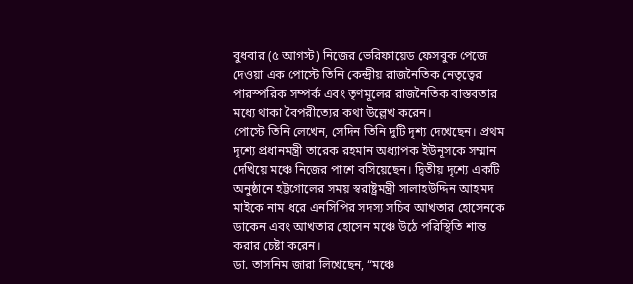বুধবার (৫ আগস্ট) নিজের ভেরিফায়েড ফেসবুক পেজে দেওয়া এক পোস্টে তিনি কেন্দ্রীয় রাজনৈতিক নেতৃত্বের পারস্পরিক সম্পর্ক এবং তৃণমূলের রাজনৈতিক বাস্তবতার মধ্যে থাকা বৈপরীত্যের কথা উল্লেখ করেন।
পোস্টে তিনি লেখেন, সেদিন তিনি দুটি দৃশ্য দেখেছেন। প্রথম দৃশ্যে প্রধানমন্ত্রী তারেক রহমান অধ্যাপক ইউনূসকে সম্মান দেখিয়ে মঞ্চে নিজের পাশে বসিয়েছেন। দ্বিতীয় দৃশ্যে একটি অনুষ্ঠানে হট্টগোলের সময় স্বরাষ্ট্রমন্ত্রী সালাহউদ্দিন আহমদ মাইকে নাম ধরে এনসিপির সদস্য সচিব আখতার হোসেনকে ডাকেন এবং আখতার হোসেন মঞ্চে উঠে পরিস্থিতি শান্ত করার চেষ্টা করেন।
ডা. তাসনিম জারা লিখেছেন, “মঞ্চে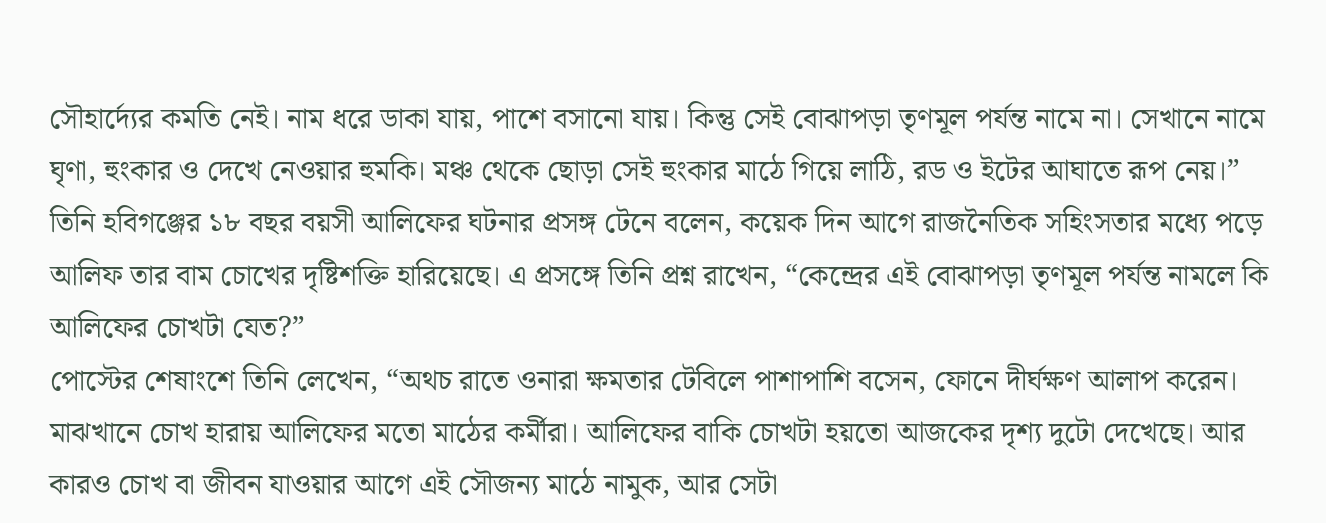সৌহার্দ্যের কমতি নেই। নাম ধরে ডাকা যায়, পাশে বসানো যায়। কিন্তু সেই বোঝাপড়া তৃণমূল পর্যন্ত নামে না। সেখানে নামে ঘৃণা, হুংকার ও দেখে নেওয়ার হুমকি। মঞ্চ থেকে ছোড়া সেই হুংকার মাঠে গিয়ে লাঠি, রড ও ইটের আঘাতে রূপ নেয়।”
তিনি হবিগঞ্জের ১৮ বছর বয়সী আলিফের ঘটনার প্রসঙ্গ টেনে বলেন, কয়েক দিন আগে রাজনৈতিক সহিংসতার মধ্যে পড়ে আলিফ তার বাম চোখের দৃষ্টিশক্তি হারিয়েছে। এ প্রসঙ্গে তিনি প্রশ্ন রাখেন, “কেন্দ্রের এই বোঝাপড়া তৃণমূল পর্যন্ত নামলে কি আলিফের চোখটা যেত?”
পোস্টের শেষাংশে তিনি লেখেন, “অথচ রাতে ওনারা ক্ষমতার টেবিলে পাশাপাশি বসেন, ফোনে দীর্ঘক্ষণ আলাপ করেন। মাঝখানে চোখ হারায় আলিফের মতো মাঠের কর্মীরা। আলিফের বাকি চোখটা হয়তো আজকের দৃশ্য দুটো দেখেছে। আর কারও চোখ বা জীবন যাওয়ার আগে এই সৌজন্য মাঠে নামুক, আর সেটা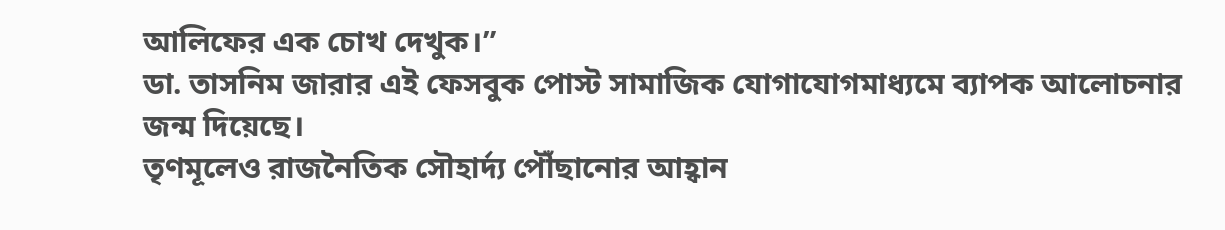আলিফের এক চোখ দেখুক।”
ডা. তাসনিম জারার এই ফেসবুক পোস্ট সামাজিক যোগাযোগমাধ্যমে ব্যাপক আলোচনার জন্ম দিয়েছে।
তৃণমূলেও রাজনৈতিক সৌহার্দ্য পৌঁছানোর আহ্বান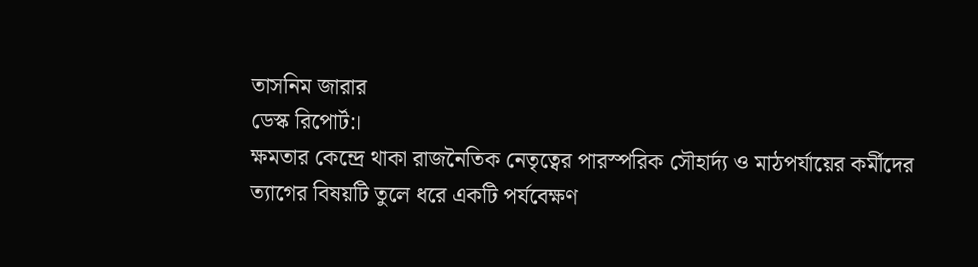তাসনিম জারার
ডেস্ক রিপোর্ট:।
ক্ষমতার কেন্দ্রে থাকা রাজনৈতিক নেতৃত্বের পারস্পরিক সৌহার্দ্য ও মাঠপর্যায়ের কর্মীদের ত্যাগের বিষয়টি তুলে ধরে একটি পর্যবেক্ষণ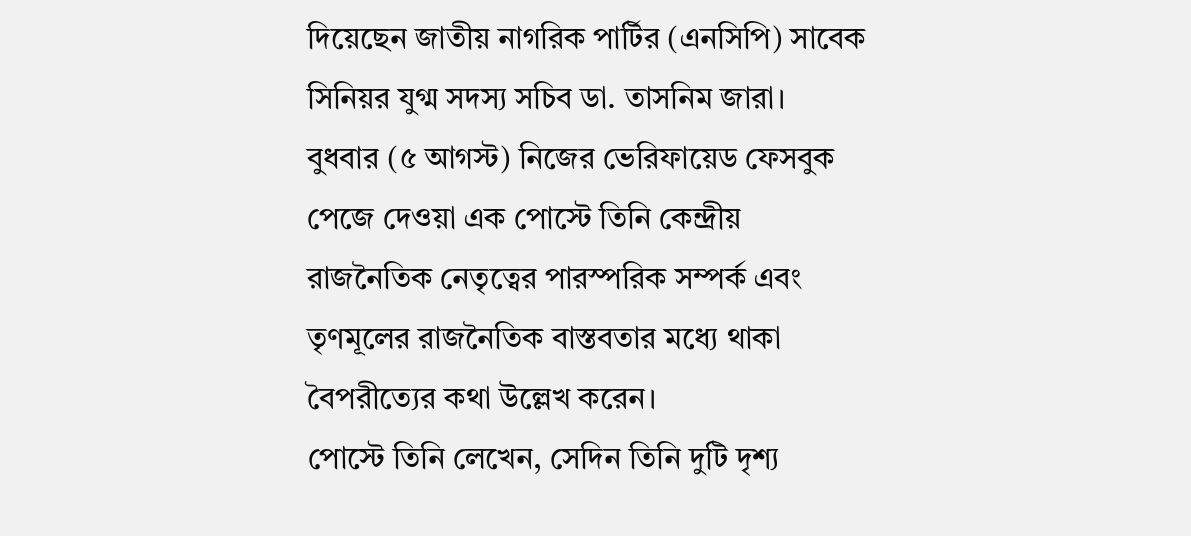দিয়েছেন জাতীয় নাগরিক পার্টির (এনসিপি) সাবেক সিনিয়র যুগ্ম সদস্য সচিব ডা. তাসনিম জারা।
বুধবার (৫ আগস্ট) নিজের ভেরিফায়েড ফেসবুক পেজে দেওয়া এক পোস্টে তিনি কেন্দ্রীয় রাজনৈতিক নেতৃত্বের পারস্পরিক সম্পর্ক এবং তৃণমূলের রাজনৈতিক বাস্তবতার মধ্যে থাকা বৈপরীত্যের কথা উল্লেখ করেন।
পোস্টে তিনি লেখেন, সেদিন তিনি দুটি দৃশ্য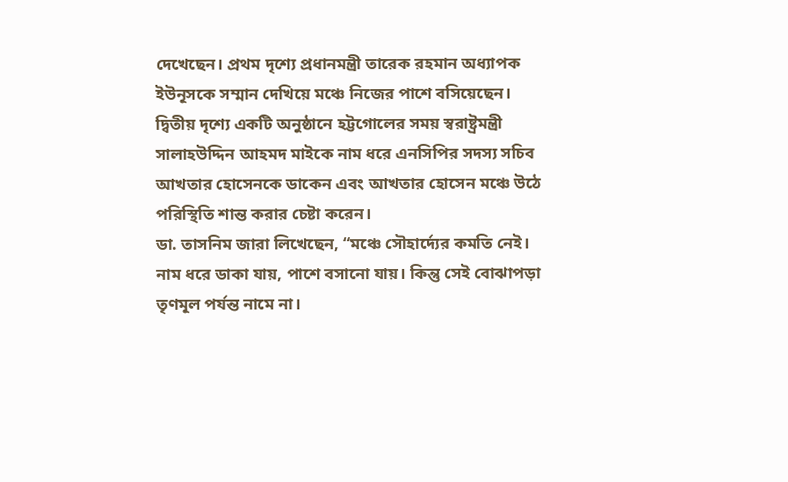দেখেছেন। প্রথম দৃশ্যে প্রধানমন্ত্রী তারেক রহমান অধ্যাপক ইউনূসকে সম্মান দেখিয়ে মঞ্চে নিজের পাশে বসিয়েছেন। দ্বিতীয় দৃশ্যে একটি অনুষ্ঠানে হট্টগোলের সময় স্বরাষ্ট্রমন্ত্রী সালাহউদ্দিন আহমদ মাইকে নাম ধরে এনসিপির সদস্য সচিব আখতার হোসেনকে ডাকেন এবং আখতার হোসেন মঞ্চে উঠে পরিস্থিতি শান্ত করার চেষ্টা করেন।
ডা. তাসনিম জারা লিখেছেন, “মঞ্চে সৌহার্দ্যের কমতি নেই। নাম ধরে ডাকা যায়, পাশে বসানো যায়। কিন্তু সেই বোঝাপড়া তৃণমূল পর্যন্ত নামে না।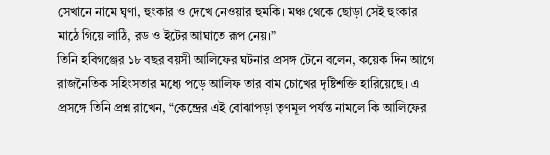সেখানে নামে ঘৃণা, হুংকার ও দেখে নেওয়ার হুমকি। মঞ্চ থেকে ছোড়া সেই হুংকার মাঠে গিয়ে লাঠি, রড ও ইটের আঘাতে রূপ নেয়।”
তিনি হবিগঞ্জের ১৮ বছর বয়সী আলিফের ঘটনার প্রসঙ্গ টেনে বলেন, কয়েক দিন আগে রাজনৈতিক সহিংসতার মধ্যে পড়ে আলিফ তার বাম চোখের দৃষ্টিশক্তি হারিয়েছে। এ প্রসঙ্গে তিনি প্রশ্ন রাখেন, “কেন্দ্রের এই বোঝাপড়া তৃণমূল পর্যন্ত নামলে কি আলিফের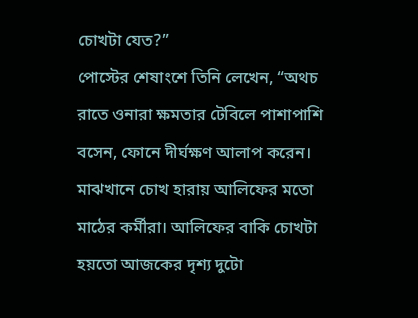চোখটা যেত?”
পোস্টের শেষাংশে তিনি লেখেন, “অথচ রাতে ওনারা ক্ষমতার টেবিলে পাশাপাশি বসেন, ফোনে দীর্ঘক্ষণ আলাপ করেন। মাঝখানে চোখ হারায় আলিফের মতো মাঠের কর্মীরা। আলিফের বাকি চোখটা হয়তো আজকের দৃশ্য দুটো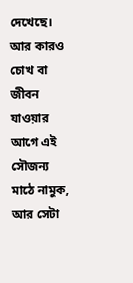দেখেছে। আর কারও চোখ বা জীবন যাওয়ার আগে এই সৌজন্য মাঠে নামুক, আর সেটা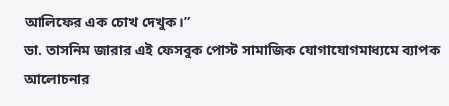আলিফের এক চোখ দেখুক।”
ডা. তাসনিম জারার এই ফেসবুক পোস্ট সামাজিক যোগাযোগমাধ্যমে ব্যাপক আলোচনার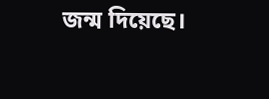জন্ম দিয়েছে।